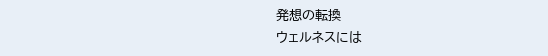発想の転換
ウェルネスには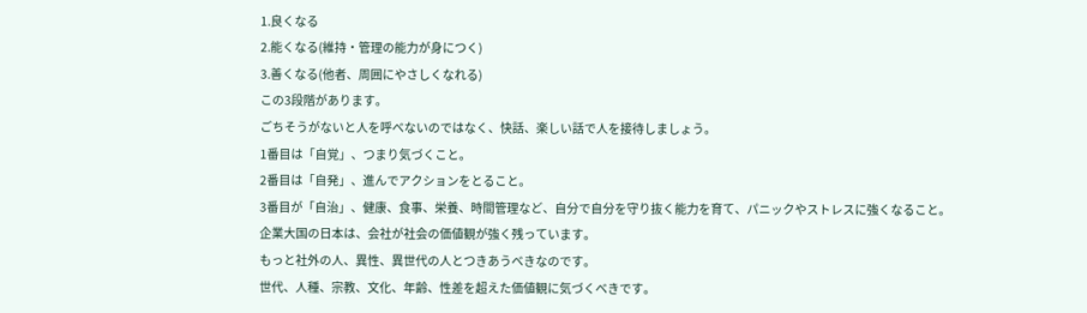1.良くなる
2.能くなる(維持・管理の能力が身につく)
3.善くなる(他者、周囲にやさしくなれる)
この3段階があります。
ごちそうがないと人を呼べないのではなく、快話、楽しい話で人を接待しましょう。
1番目は「自覚」、つまり気づくこと。
2番目は「自発」、進んでアクションをとること。
3番目が「自治」、健康、食事、栄養、時間管理など、自分で自分を守り抜く能力を育て、パニックやストレスに強くなること。
企業大国の日本は、会社が社会の価値観が強く残っています。
もっと社外の人、異性、異世代の人とつきあうべきなのです。
世代、人種、宗教、文化、年齢、性差を超えた価値観に気づくべきです。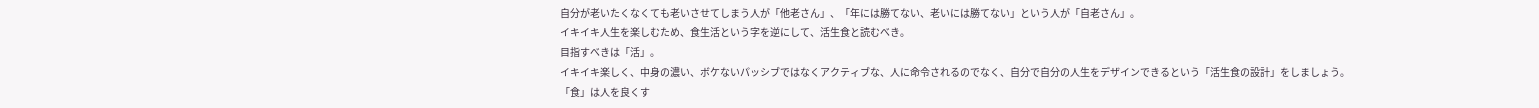自分が老いたくなくても老いさせてしまう人が「他老さん」、「年には勝てない、老いには勝てない」という人が「自老さん」。
イキイキ人生を楽しむため、食生活という字を逆にして、活生食と読むべき。
目指すべきは「活」。
イキイキ楽しく、中身の濃い、ボケないパッシブではなくアクティブな、人に命令されるのでなく、自分で自分の人生をデザインできるという「活生食の設計」をしましょう。
「食」は人を良くす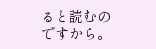ると読むのですから。